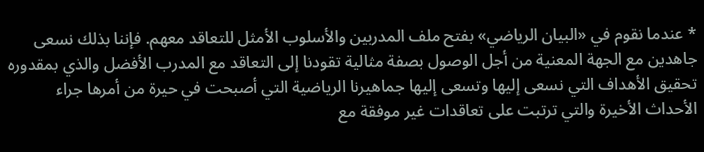* عندما نقوم في «البيان الرياضي» بفتح ملف المدربين والأسلوب الأمثل للتعاقد معهم. فإننا بذلك نسعى جاهدين مع الجهة المعنية من أجل الوصول بصفة مثالية تقودنا إلى التعاقد مع المدرب الأفضل والذي بمقدوره تحقيق الأهداف التي نسعى إليها وتسعى إليها جماهيرنا الرياضية التي أصبحت في حيرة من أمرها جراء الأحداث الأخيرة والتي ترتبت على تعاقدات غير موفقة مع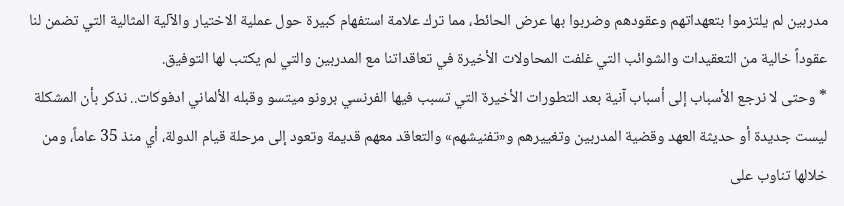مدربين لم يلتزموا بتعهداتهم وعقودهم وضربوا بها عرض الحائط، مما ترك علامة استفهام كبيرة حول عملية الاختيار والآلية المثالية التي تضمن لنا عقوداً خالية من التعقيدات والشوائب التي غلفت المحاولات الأخيرة في تعاقداتنا مع المدربين والتي لم يكتب لها التوفيق.
* وحتى لا نرجع الأسباب إلى أسباب آنية بعد التطورات الأخيرة التي تسبب فيها الفرنسي برونو ميتسو وقبله الألماني ادفوكات.. نذكر بأن المشكلة ليست جديدة أو حديثة العهد وقضية المدربين وتغييرهم و«تفنيشهم» والتعاقد معهم قديمة وتعود إلى مرحلة قيام الدولة، أي منذ 35 عاماً، ومن خلالها تناوب على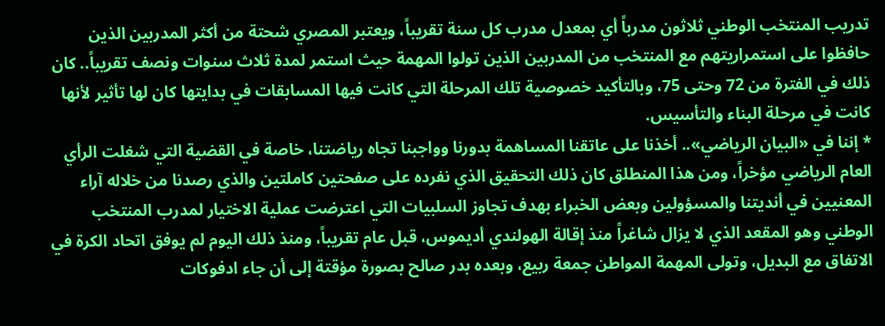تدريب المنتخب الوطني ثلاثون مدرباً أي بمعدل مدرب كل سنة تقريباً، ويعتبر المصري شحتة من أكثر المدربين الذين حافظوا على استمراريتهم مع المنتخب من المدربين الذين تولوا المهمة حيث استمر لمدة ثلاث سنوات ونصف تقريباً.. كان ذلك في الفترة من 72 وحتى 75، وبالتأكيد خصوصية تلك المرحلة التي كانت فيها المسابقات في بدايتها كان لها تأثير لأنها كانت في مرحلة البناء والتأسيس.
* إننا في «البيان الرياضي».. أخذنا على عاتقنا المساهمة بدورنا وواجبنا تجاه رياضتنا، خاصة في القضية التي شغلت الرأي العام الرياضي مؤخراً، ومن هذا المنطلق كان ذلك التحقيق الذي نفرده على صفحتين كاملتين والذي رصدنا من خلاله آراء المعنيين في أنديتنا والمسؤولين وبعض الخبراء بهدف تجاوز السلبيات التي اعترضت عملية الاختيار لمدرب المنتخب الوطني وهو المقعد الذي لا يزال شاغراً منذ إقالة الهولندي أديموس، قبل عام تقريباً، ومنذ ذلك اليوم لم يوفق اتحاد الكرة في الاتفاق مع البديل، وتولى المهمة المواطن جمعة ربيع، وبعده بدر صالح بصورة مؤقتة إلى أن جاء ادفوكات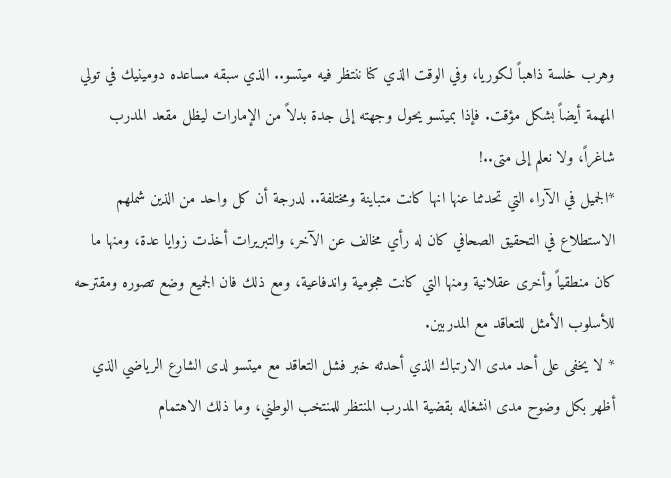وهرب خلسة ذاهباً لكوريا، وفي الوقت الذي كنا ننتظر فيه ميتسو.. الذي سبقه مساعده دومينيك في تولي المهمة أيضاً بشكل مؤقت. فإذا بميتسو يحول وجهته إلى جدة بدلاً من الإمارات ليظل مقعد المدرب شاغراً، ولا نعلم إلى متى..!
*الجميل في الآراء التي تحدثنا عنها انها كانت متباينة ومختلفة.. لدرجة أن كل واحد من الذين شملهم الاستطلاع في التحقيق الصحافي كان له رأي مخالف عن الآخر، والتبريرات أخذت زوايا عدة، ومنها ما كان منطقياً وأخرى عقلانية ومنها التي كانت هجومية واندفاعية، ومع ذلك فان الجميع وضع تصوره ومقترحه للأسلوب الأمثل للتعاقد مع المدربين.
* لا يخفى على أحد مدى الارتباك الذي أحدثه خبر فشل التعاقد مع ميتسو لدى الشارع الرياضي الذي أظهر بكل وضوح مدى انشغاله بقضية المدرب المنتظر للمنتخب الوطني، وما ذلك الاهتمام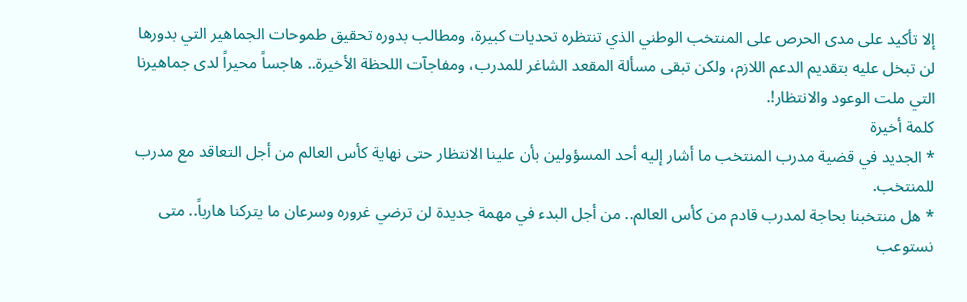إلا تأكيد على مدى الحرص على المنتخب الوطني الذي تنتظره تحديات كبيرة، ومطالب بدوره تحقيق طموحات الجماهير التي بدورها لن تبخل عليه بتقديم الدعم اللازم، ولكن تبقى مسألة المقعد الشاغر للمدرب، ومفاجآت اللحظة الأخيرة.. هاجساً محيراً لدى جماهيرنا التي ملت الوعود والانتظار!.
كلمة أخيرة
* الجديد في قضية مدرب المنتخب ما أشار إليه أحد المسؤولين بأن علينا الانتظار حتى نهاية كأس العالم من أجل التعاقد مع مدرب للمنتخب.
* هل منتخبنا بحاجة لمدرب قادم من كأس العالم.. من أجل البدء في مهمة جديدة لن ترضي غروره وسرعان ما يتركنا هارباً.. متى نستوعب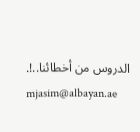الدروس من أخطائنا..!.
mjasim@albayan.ae